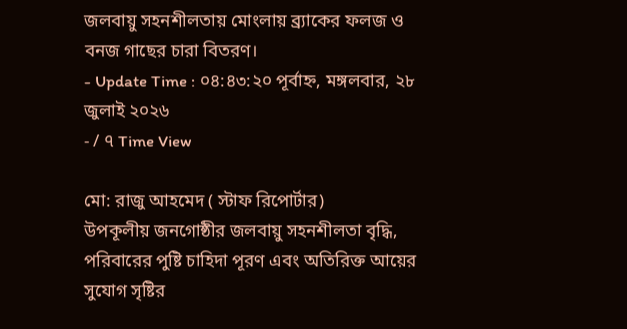জলবায়ু সহনশীলতায় মোংলায় ব্র্যাকের ফলজ ও বনজ গাছের চারা বিতরণ।
- Update Time : ০৪:৪৩:২০ পূর্বাহ্ন, মঙ্গলবার, ২৮ জুলাই ২০২৬
- / ৭ Time View

মো: রাজু আহমেদ ( স্টাফ রিপোর্টার)
উপকূলীয় জনগোষ্ঠীর জলবায়ু সহনশীলতা বৃদ্ধি, পরিবারের পুষ্টি চাহিদা পূরণ এবং অতিরিক্ত আয়ের সুযোগ সৃষ্টির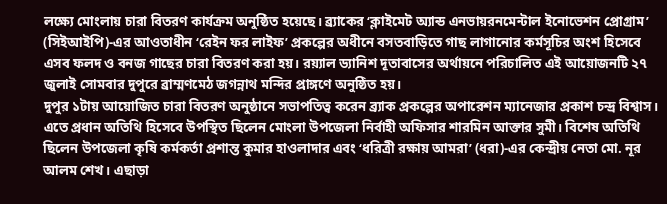লক্ষ্যে মোংলায় চারা বিতরণ কার্যক্রম অনুষ্ঠিত হয়েছে। ব্র্যাকের ‘ক্লাইমেট অ্যান্ড এনভায়রনমেন্টাল ইনোভেশন প্রোগ্রাম’ (সিইআইপি)-এর আওতাধীন ‘রেইন ফর লাইফ’ প্রকল্পের অধীনে বসতবাড়িতে গাছ লাগানোর কর্মসূচির অংশ হিসেবে এসব ফলদ ও বনজ গাছের চারা বিতরণ করা হয়। রয়্যাল ড্যানিশ দূতাবাসের অর্থায়নে পরিচালিত এই আয়োজনটি ২৭ জুলাই সোমবার দুপুরে ব্রাম্মণমেঠ জগন্নাথ মন্দির প্রাঙ্গণে অনুষ্ঠিত হয়।
দুপুর ১টায় আয়োজিত চারা বিতরণ অনুষ্ঠানে সভাপতিত্ব করেন ব্র্যাক প্রকল্পের অপারেশন ম্যানেজার প্রকাশ চন্দ্র বিশ্বাস। এতে প্রধান অতিথি হিসেবে উপস্থিত ছিলেন মোংলা উপজেলা নির্বাহী অফিসার শারমিন আক্তার সুমী। বিশেষ অতিথি ছিলেন উপজেলা কৃষি কর্মকর্তা প্রশান্ত কুমার হাওলাদার এবং ‘ধরিত্রী রক্ষায় আমরা’ (ধরা)-এর কেন্দ্রীয় নেতা মো. নূর আলম শেখ। এছাড়া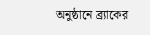অনুষ্ঠানে ব্র্যাকের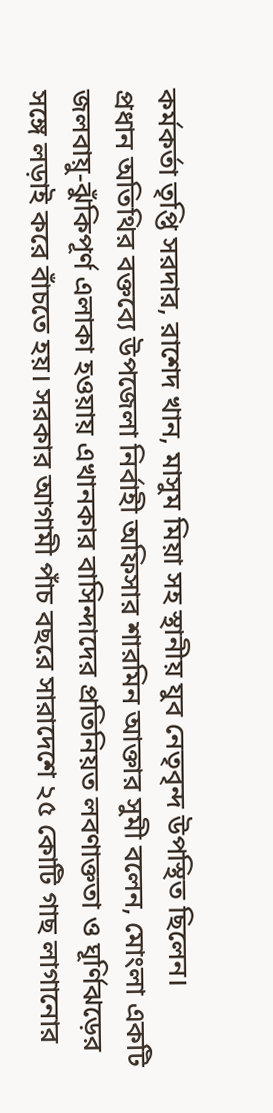কর্মকর্তা তৃপ্তি সরদার, রাশেদ খান, মাসুম মিয়া সহ স্থানীয় যুব নেতৃবৃন্দ উপস্থিত ছিলেন।
প্রধান অতিথির বক্তব্যে উপজেলা নির্বাহী অফিসার শারমিন আক্তার সুমী বলেন, মোংলা একটি জলবায়ু-ঝুঁকিপূর্ণ এলাকা হওয়ায় এখানকার বাসিন্দাদের প্রতিনিয়ত লবণাক্ততা ও ঘূর্ণিঝড়ের সঙ্গে লড়াই করে বাঁচতে হয়। সরকার আগামী পাঁচ বছরে সারাদেশে ২৫ কোটি গাছ লাগানোর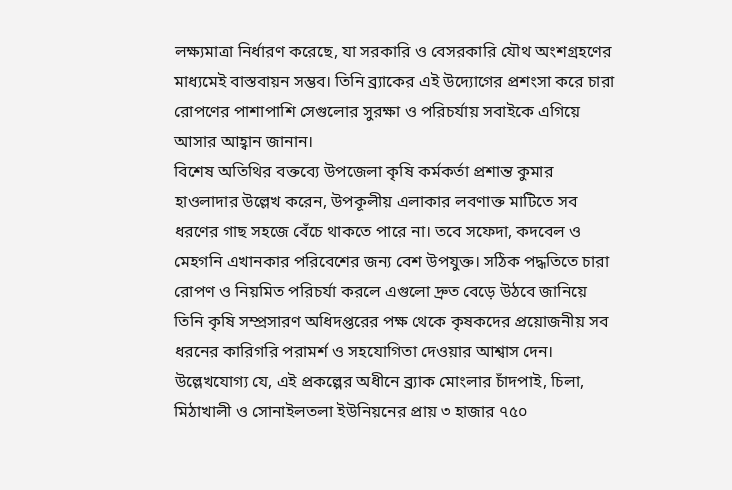লক্ষ্যমাত্রা নির্ধারণ করেছে, যা সরকারি ও বেসরকারি যৌথ অংশগ্রহণের মাধ্যমেই বাস্তবায়ন সম্ভব। তিনি ব্র্যাকের এই উদ্যোগের প্রশংসা করে চারা রোপণের পাশাপাশি সেগুলোর সুরক্ষা ও পরিচর্যায় সবাইকে এগিয়ে আসার আহ্বান জানান।
বিশেষ অতিথির বক্তব্যে উপজেলা কৃষি কর্মকর্তা প্রশান্ত কুমার হাওলাদার উল্লেখ করেন, উপকূলীয় এলাকার লবণাক্ত মাটিতে সব ধরণের গাছ সহজে বেঁচে থাকতে পারে না। তবে সফেদা, কদবেল ও মেহগনি এখানকার পরিবেশের জন্য বেশ উপযুক্ত। সঠিক পদ্ধতিতে চারা রোপণ ও নিয়মিত পরিচর্যা করলে এগুলো দ্রুত বেড়ে উঠবে জানিয়ে তিনি কৃষি সম্প্রসারণ অধিদপ্তরের পক্ষ থেকে কৃষকদের প্রয়োজনীয় সব ধরনের কারিগরি পরামর্শ ও সহযোগিতা দেওয়ার আশ্বাস দেন।
উল্লেখযোগ্য যে, এই প্রকল্পের অধীনে ব্র্যাক মোংলার চাঁদপাই, চিলা, মিঠাখালী ও সোনাইলতলা ইউনিয়নের প্রায় ৩ হাজার ৭৫০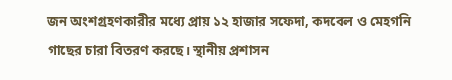জন অংশগ্রহণকারীর মধ্যে প্রায় ১২ হাজার সফেদা, কদবেল ও মেহগনি গাছের চারা বিতরণ করছে। স্থানীয় প্রশাসন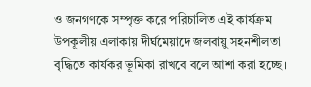ও জনগণকে সম্পৃক্ত করে পরিচালিত এই কার্যক্রম উপকূলীয় এলাকায় দীর্ঘমেয়াদে জলবায়ু সহনশীলতা বৃদ্ধিতে কার্যকর ভূমিকা রাখবে বলে আশা করা হচ্ছে।